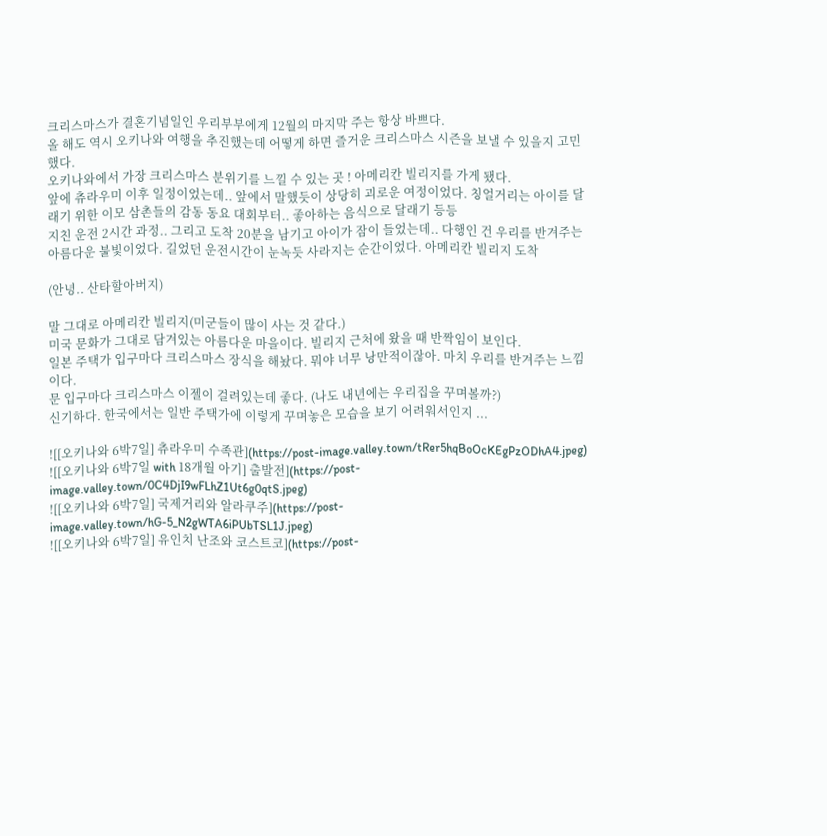크리스마스가 결혼기념일인 우리부부에게 12월의 마지막 주는 항상 바쁘다.
올 해도 역시 오키나와 여행을 추진했는데 어떻게 하면 즐거운 크리스마스 시즌을 보낼 수 있을지 고민했다.
오키나와에서 가장 크리스마스 분위기를 느낄 수 있는 곳 ! 아메리칸 빌리지를 가게 됐다.
앞에 츄라우미 이후 일정이었는데.. 앞에서 말했듯이 상당히 괴로운 여정이었다. 칭얼거리는 아이를 달래기 위한 이모 삼촌들의 감동 동요 대회부터.. 좋아하는 음식으로 달래기 등등
지친 운전 2시간 과정.. 그리고 도착 20분을 남기고 아이가 잠이 들었는데.. 다행인 건 우리를 반겨주는 아름다운 불빛이었다. 길었던 운전시간이 눈녹듯 사라지는 순간이었다. 아메리칸 빌리지 도착

(안녕.. 산타할아버지)

말 그대로 아메리칸 빌리지(미군들이 많이 사는 것 같다.)
미국 문화가 그대로 담겨있는 아름다운 마을이다. 빌리지 근처에 왔을 때 반짝임이 보인다.
일본 주택가 입구마다 크리스마스 장식을 해놨다. 뭐야 너무 낭만적이잖아. 마치 우리를 반겨주는 느낌이다.
문 입구마다 크리스마스 이젤이 걸려있는데 좋다. (나도 내년에는 우리집을 꾸며볼까?)
신기하다. 한국에서는 일반 주택가에 이렇게 꾸며놓은 모습을 보기 어려워서인지 ...

![[오키나와 6박7일] 츄라우미 수족관](https://post-image.valley.town/tRer5hqBoOcKEgPzODhA4.jpeg)
![[오키나와 6박7일 with 18개월 아기] 출발전](https://post-image.valley.town/0C4DjI9wFLhZ1Ut6g0qtS.jpeg)
![[오키나와 6박7일] 국제거리와 알라쿠주](https://post-image.valley.town/hG-5_N2gWTA6iPUbTSL1J.jpeg)
![[오키나와 6박7일] 유인치 난조와 코스트코](https://post-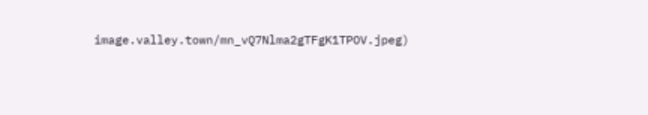image.valley.town/mn_vQ7Nlma2gTFgK1TPOV.jpeg)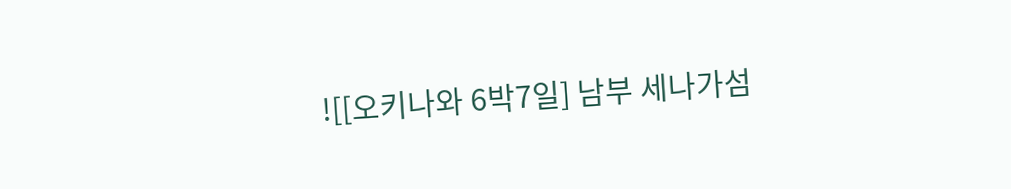![[오키나와 6박7일] 남부 세나가섬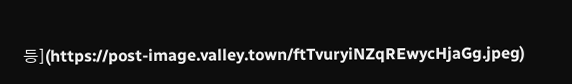등](https://post-image.valley.town/ftTvuryiNZqREwycHjaGg.jpeg)